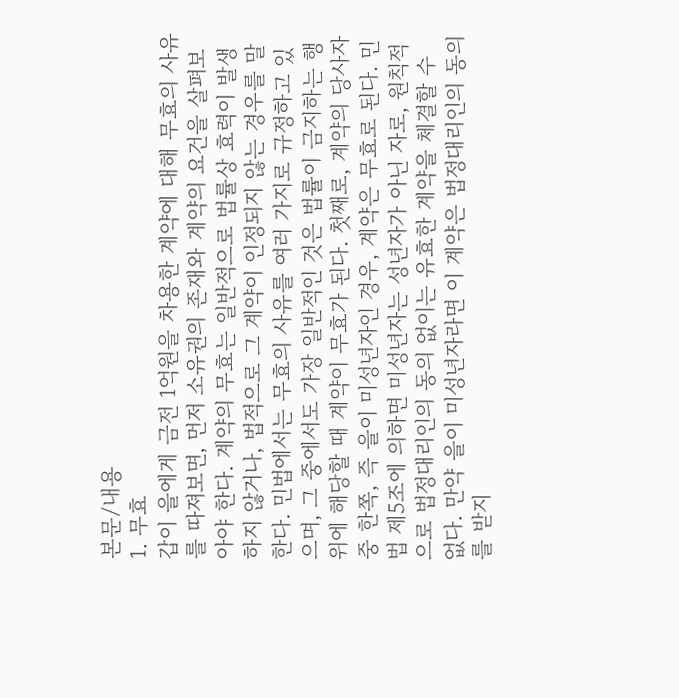본문/내용
1. 무효
갑이 을에게 금전 1억원을 차용한 계약에 대해 무효의 사유를 따져보면, 먼저 소유권의 존재와 계약의 요건을 살펴보아야 한다. 계약의 무효는 일반적으로 법률상 효력이 발생하지 않거나, 법적으로 그 계약이 인정되지 않는 경우를 말한다. 민법에서는 무효의 사유를 여러 가지로 규정하고 있으며, 그 중에서도 가장 일반적인 것은 법률이 금지하는 행위에 해당할 때 계약이 무효가 된다. 첫째로, 계약의 당사자 중 한쪽, 즉 을이 미성년자인 경우, 계약은 무효로 된다. 민법 제5조에 의하면 미성년자는 성년자가 아닌 자로, 원칙적으로 법정대리인의 동의 없이는 유효한 계약을 체결할 수 없다. 만약 을이 미성년자라면 이 계약은 법정대리인의 동의를 받지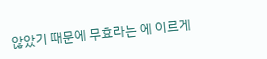않았기 때문에 무효라는 에 이르게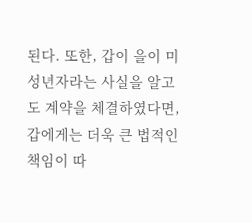된다. 또한, 갑이 을이 미성년자라는 사실을 알고도 계약을 체결하였다면, 갑에게는 더욱 큰 법적인 책임이 따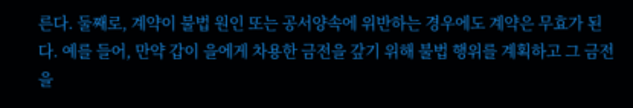른다. 둘째로, 계약이 불법 원인 또는 공서양속에 위반하는 경우에도 계약은 무효가 된다. 예를 들어, 만약 갑이 을에게 차용한 금전을 갚기 위해 불법 행위를 계획하고 그 금전을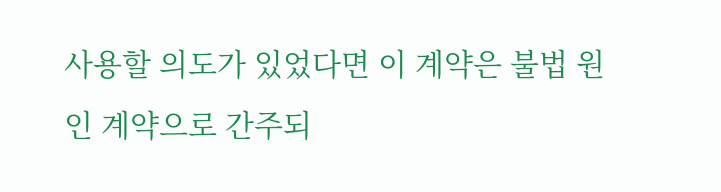사용할 의도가 있었다면 이 계약은 불법 원인 계약으로 간주되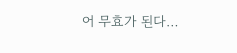어 무효가 된다…